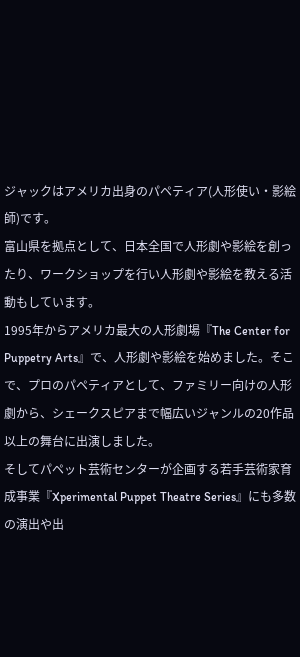ジャックはアメリカ出身のパペティア(人形使い・影絵師)です。
富山県を拠点として、日本全国で人形劇や影絵を創ったり、ワークショップを行い人形劇や影絵を教える活動もしています。
1995年からアメリカ最大の人形劇場『The Center for Puppetry Arts』で、人形劇や影絵を始めました。そこで、プロのパペティアとして、ファミリー向けの人形劇から、シェークスピアまで幅広いジャンルの20作品以上の舞台に出演しました。
そしてパペット芸術センターが企画する若手芸術家育成事業『Xperimental Puppet Theatre Series』にも多数の演出や出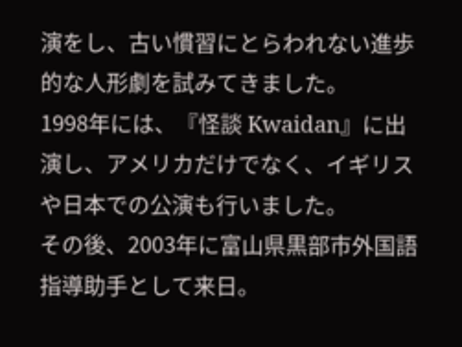演をし、古い慣習にとらわれない進歩的な人形劇を試みてきました。
1998年には、『怪談 Kwaidan』に出演し、アメリカだけでなく、イギリスや日本での公演も行いました。
その後、2003年に富山県黒部市外国語指導助手として来日。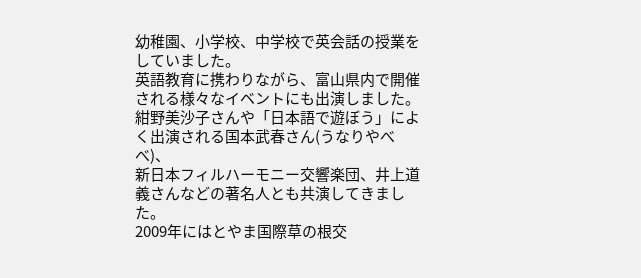幼稚園、小学校、中学校で英会話の授業をしていました。
英語教育に携わりながら、富山県内で開催される様々なイベントにも出演しました。
紺野美沙子さんや「日本語で遊ぼう」によく出演される国本武春さん(うなりやべべ)、
新日本フィルハーモニー交響楽団、井上道義さんなどの著名人とも共演してきました。
2009年にはとやま国際草の根交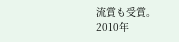流賞も受賞。
2010年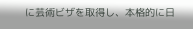に芸術ビザを取得し、本格的に日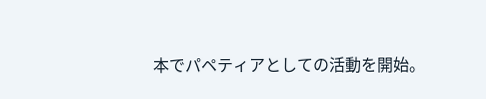本でパペティアとしての活動を開始。